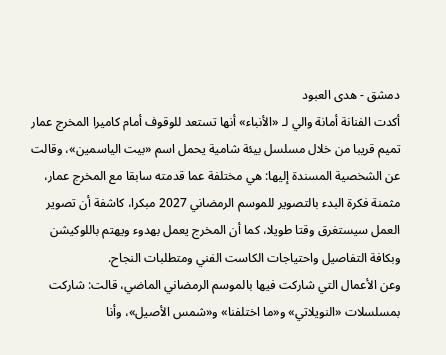دمشق - هدى العبود
أكدت الفنانة أمانة والي لـ «الأنباء» أنها تستعد للوقوف أمام كاميرا المخرج عمار تميم قريبا من خلال مسلسل بيئة شامية يحمل اسم «بيت الياسمين»، وقالت عن الشخصية المسندة إليها: هي مختلفة عما قدمته سابقا مع المخرج عمار، مثمنة فكرة البدء بالتصوير للموسم الرمضاني 2027 مبكرا، كاشفة أن تصوير العمل سيستغرق وقتا طويلا، كما أن المخرج يعمل بهدوء ويهتم باللوكيشن وبكافة التفاصيل واحتياجات الكاست الفني ومتطلبات النجاح.
وعن الأعمال التي شاركت فيها بالموسم الرمضاني الماضي، قالت: شاركت بمسلسلات «النويلاتي» و«ما اختلفنا» و«شمس الأصيل»، وأنا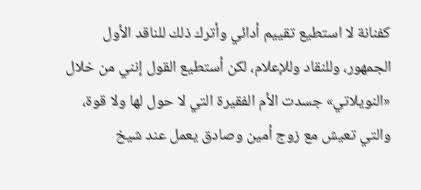كفنانة لا استطيع تقييم أدائي وأترك ذلك للناقد الأول الجمهور، وللنقاد وللإعلام، لكن أستطيع القول إنني من خلال «النويلاتي» جسدت الأم الفقيرة التي لا حول لها ولا قوة، والتي تعيش مع زوج أمين وصادق يعمل عند شيخ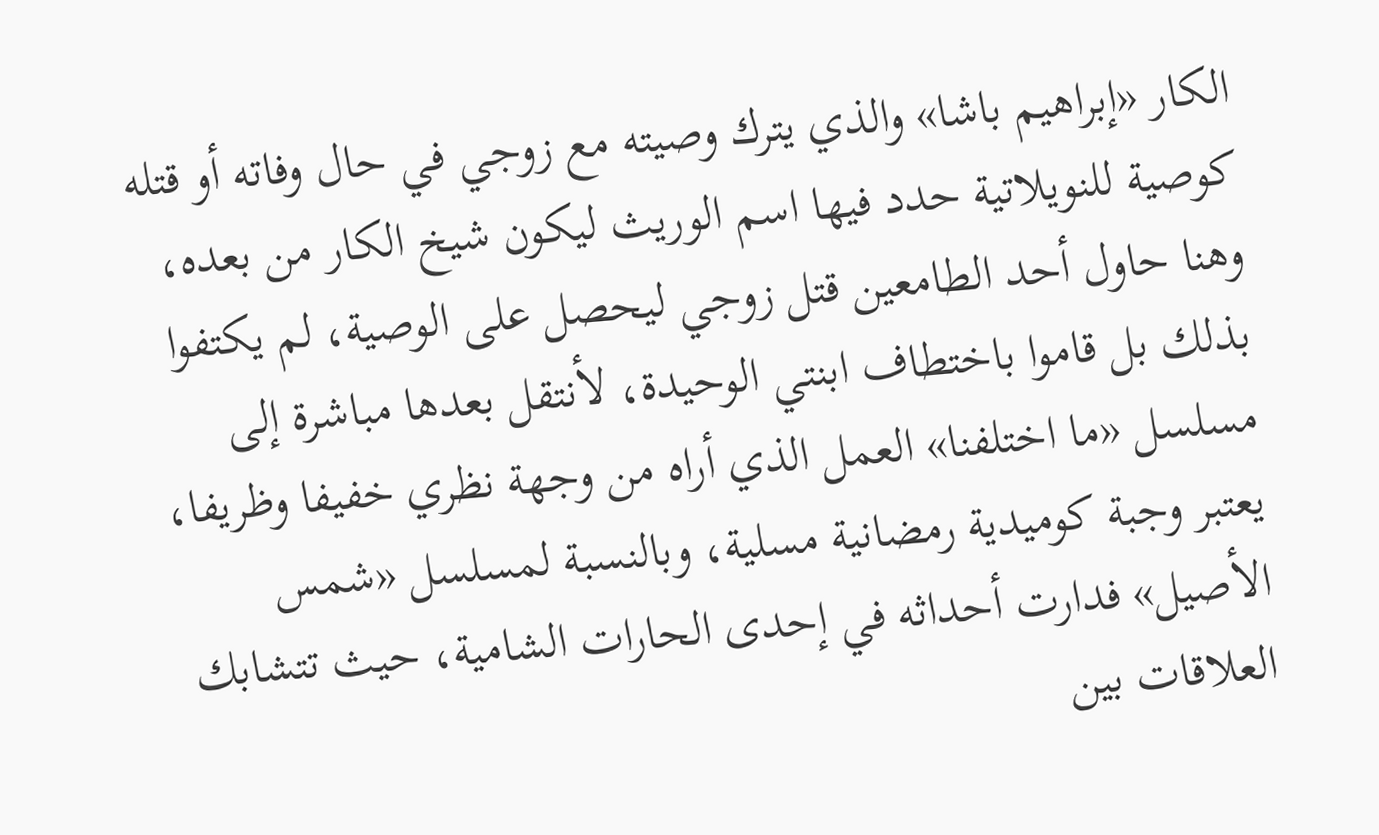الكار «إبراهيم باشا» والذي يترك وصيته مع زوجي في حال وفاته أو قتله كوصية للنويلاتية حدد فيها اسم الوريث ليكون شيخ الكار من بعده، وهنا حاول أحد الطامعين قتل زوجي ليحصل على الوصية، لم يكتفوا بذلك بل قاموا باختطاف ابنتي الوحيدة، لأنتقل بعدها مباشرة إلى مسلسل «ما اختلفنا» العمل الذي أراه من وجهة نظري خفيفا وظريفا، يعتبر وجبة كوميدية رمضانية مسلية، وبالنسبة لمسلسل «شمس الأصيل» فدارت أحداثه في إحدى الحارات الشامية، حيث تتشابك العلاقات بين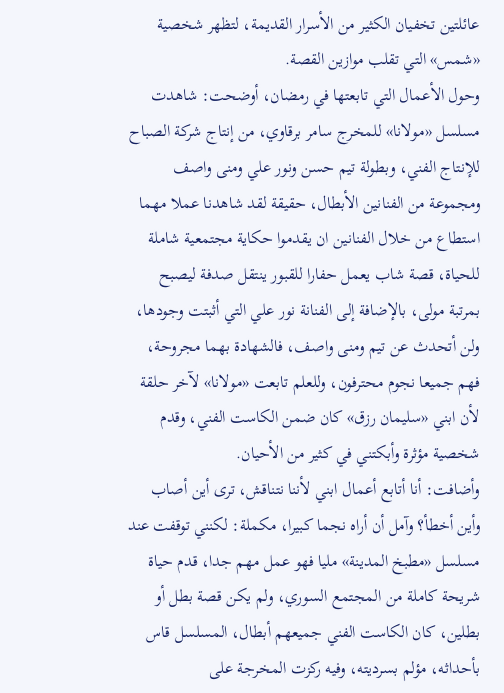عائلتين تخفيان الكثير من الأسرار القديمة، لتظهر شخصية «شمس» التي تقلب موازين القصة.
وحول الأعمال التي تابعتها في رمضان، أوضحت: شاهدت مسلسل «مولانا» للمخرج سامر برقاوي، من إنتاج شركة الصباح للإنتاج الفني، وبطولة تيم حسن ونور علي ومنى واصف ومجموعة من الفنانين الأبطال، حقيقة لقد شاهدنا عملا مهما استطاع من خلال الفنانين ان يقدموا حكاية مجتمعية شاملة للحياة، قصة شاب يعمل حفارا للقبور ينتقل صدفة ليصبح بمرتبة مولى، بالإضافة إلى الفنانة نور علي التي أثبتت وجودها، ولن أتحدث عن تيم ومنى واصف، فالشهادة بهما مجروحة، فهم جميعا نجوم محترفون، وللعلم تابعت «مولانا» لآخر حلقة لأن ابني «سليمان رزق» كان ضمن الكاست الفني، وقدم شخصية مؤثرة وأبكتني في كثير من الأحيان.
وأضافت: أنا أتابع أعمال ابني لأننا نتناقش، ترى أين أصاب وأين أخطأ؟ وآمل أن أراه نجما كبيرا، مكملة: لكنني توقفت عند مسلسل «مطبخ المدينة» مليا فهو عمل مهم جدا، قدم حياة شريحة كاملة من المجتمع السوري، ولم يكن قصة بطل أو بطلين، كان الكاست الفني جميعهم أبطال، المسلسل قاس بأحداثه، مؤلم بسرديته، وفيه ركزت المخرجة على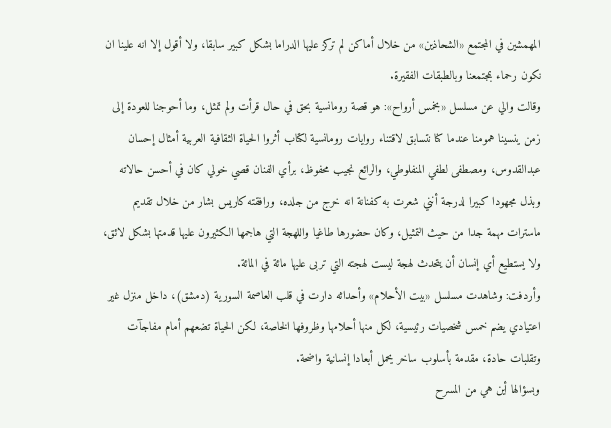المهمشين في المجتمع «الشحاذين» من خلال أماكن لم تركز عليها الدراما بشكل كبير سابقا، ولا أقول إلا انه علينا ان نكون رحماء بمجتمعنا وبالطبقات الفقيرة.
وقالت والي عن مسلسل «بخمس أرواح»: هو قصة رومانسية بحق في حال قرأت ولم تمثل، وما أحوجنا للعودة إلى زمن ينسينا همومنا عندما كنا نتسابق لاقتناء روايات رومانسية لكتاب أثروا الحياة الثقافية العربية أمثال إحسان عبدالقدوس، ومصطفى لطفي المنفلوطي، والرائع نجيب محفوظ، برأي الفنان قصي خولي كان في أحسن حالاته وبذل مجهودا كبيرا لدرجة أنني شعرت به كفنانة انه خرج من جلده، ورافقته كاريس بشار من خلال تقديم ماسترات مهمة جدا من حيث التمثيل، وكان حضورها طاغيا واللهجة التي هاجمها الكثيرون عليها قدمتها بشكل لائق، ولا يستطيع أي إنسان أن يتحدث لهجة ليست لهجته التي تربى عليها مائة في المائة.
وأردفت: وشاهدت مسلسل «بيت الأحلام» وأحداثه دارت في قلب العاصمة السورية (دمشق)، داخل منزل غير اعتيادي يضم خمس شخصيات رئيسية، لكل منها أحلامها وظروفها الخاصة، لكن الحياة تضعهم أمام مفاجآت وتقلبات حادة، مقدمة بأسلوب ساخر يحمل أبعادا إنسانية واضحة.
وبسؤالها أين هي من المسرح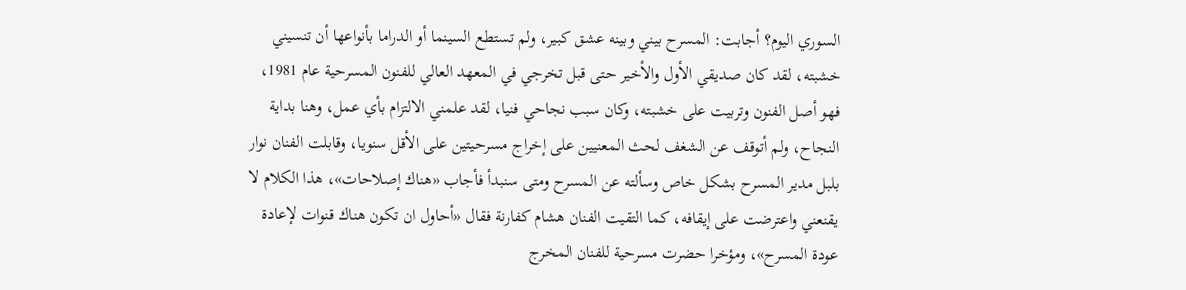السوري اليوم؟ أجابت: المسرح بيني وبينه عشق كبير، ولم تستطع السينما أو الدراما بأنواعها أن تنسيني خشبته، لقد كان صديقي الأول والأخير حتى قبل تخرجي في المعهد العالي للفنون المسرحية عام 1981، فهو أصل الفنون وتربيت على خشبته، وكان سبب نجاحي فنيا، لقد علمني الالتزام بأي عمل، وهنا بداية النجاح، ولم أتوقف عن الشغف لحث المعنيين على إخراج مسرحيتين على الأقل سنويا، وقابلت الفنان نوار بلبل مدير المسرح بشكل خاص وسألته عن المسرح ومتى سنبدأ فأجاب «هناك إصلاحات»، هذا الكلام لا يقنعني واعترضت على إيقافه، كما التقيت الفنان هشام كفارنة فقال «أحاول ان تكون هناك قنوات لإعادة عودة المسرح»، ومؤخرا حضرت مسرحية للفنان المخرج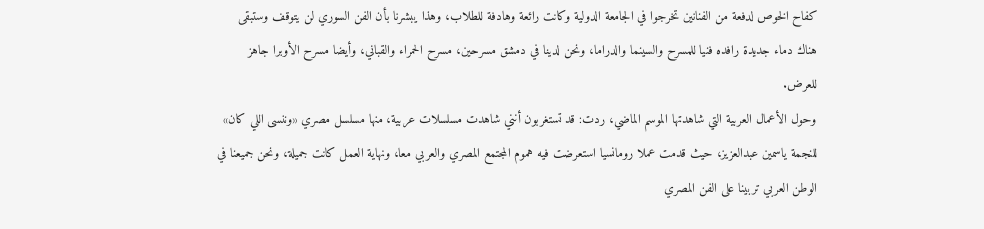كفاح الخوص لدفعة من الفنانين تخرجوا في الجامعة الدولية وكانت رائعة وهادفة للطلاب، وهذا يبشرنا بأن الفن السوري لن يتوقف وستبقى هناك دماء جديدة رافده فنيا للمسرح والسينما والدراما، ونحن لدينا في دمشق مسرحين، مسرح الحمراء والقباني، وأيضا مسرح الأوبرا جاهز للعرض.
وحول الأعمال العربية التي شاهدتها الموسم الماضي، ردت: قد تستغربون أنني شاهدت مسلسلات عربية، منها مسلسل مصري «وننسى اللي كان» للنجمة ياسمين عبدالعزيز، حيث قدمت عملا رومانسيا استعرضت فيه هموم المجتمع المصري والعربي معا، ونهاية العمل كانت جميلة، ونحن جميعنا في الوطن العربي تربينا على الفن المصري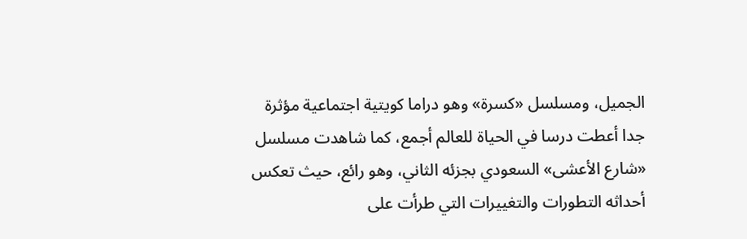الجميل، ومسلسل «كسرة» وهو دراما كويتية اجتماعية مؤثرة جدا أعطت درسا في الحياة للعالم أجمع، كما شاهدت مسلسل «شارع الأعشى» السعودي بجزئه الثاني، وهو رائع، حيث تعكس أحداثه التطورات والتغييرات التي طرأت على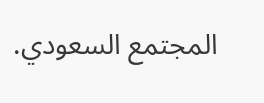المجتمع السعودي.